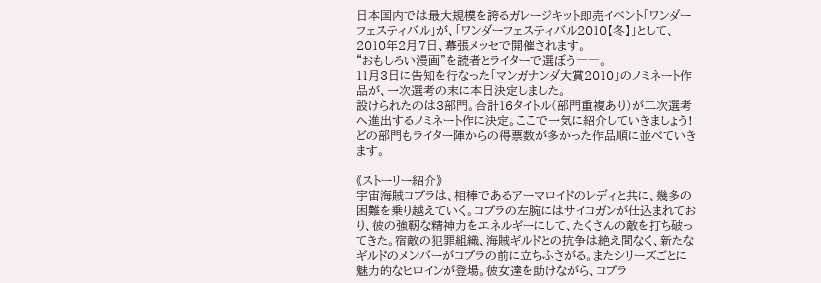日本国内では最大規模を誇るガレージキット即売イベント「ワンダーフェスティバル」が、「ワンダーフェスティバル2010【冬】」として、2010年2月7日、幕張メッセで開催されます。
“おもしろい漫画”を読者とライターで選ぼう――。
11月3日に告知を行なった「マンガナンダ大賞2010」のノミネート作品が、一次選考の末に本日決定しました。
設けられたのは3部門。合計16タイトル(部門重複あり)が二次選考へ進出するノミネート作に決定。ここで一気に紹介していきましょう!
どの部門もライター陣からの得票数が多かった作品順に並べていきます。

《ストーリー紹介》
宇宙海賊コブラは、相棒であるアーマロイドのレディと共に、幾多の困難を乗り越えていく。コブラの左腕にはサイコガンが仕込まれており、彼の強靭な精神力をエネルギーにして、たくさんの敵を打ち破ってきた。宿敵の犯罪組織、海賊ギルドとの抗争は絶え間なく、新たなギルドのメンバーがコブラの前に立ちふさがる。またシリーズごとに魅力的なヒロインが登場。彼女達を助けながら、コブラ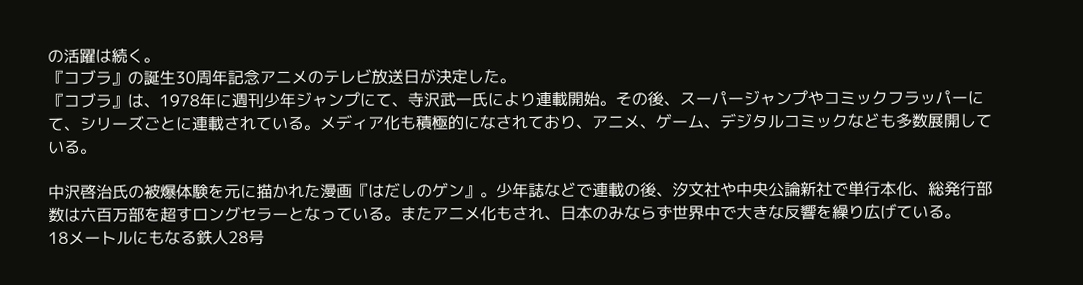の活躍は続く。
『コブラ』の誕生30周年記念アニメのテレビ放送日が決定した。
『コブラ』は、1978年に週刊少年ジャンプにて、寺沢武一氏により連載開始。その後、スーパージャンプやコミックフラッパーにて、シリーズごとに連載されている。メディア化も積極的になされており、アニメ、ゲーム、デジタルコミックなども多数展開している。

中沢啓治氏の被爆体験を元に描かれた漫画『はだしのゲン』。少年誌などで連載の後、汐文社や中央公論新社で単行本化、総発行部数は六百万部を超すロングセラーとなっている。またアニメ化もされ、日本のみならず世界中で大きな反響を繰り広げている。
18メートルにもなる鉄人28号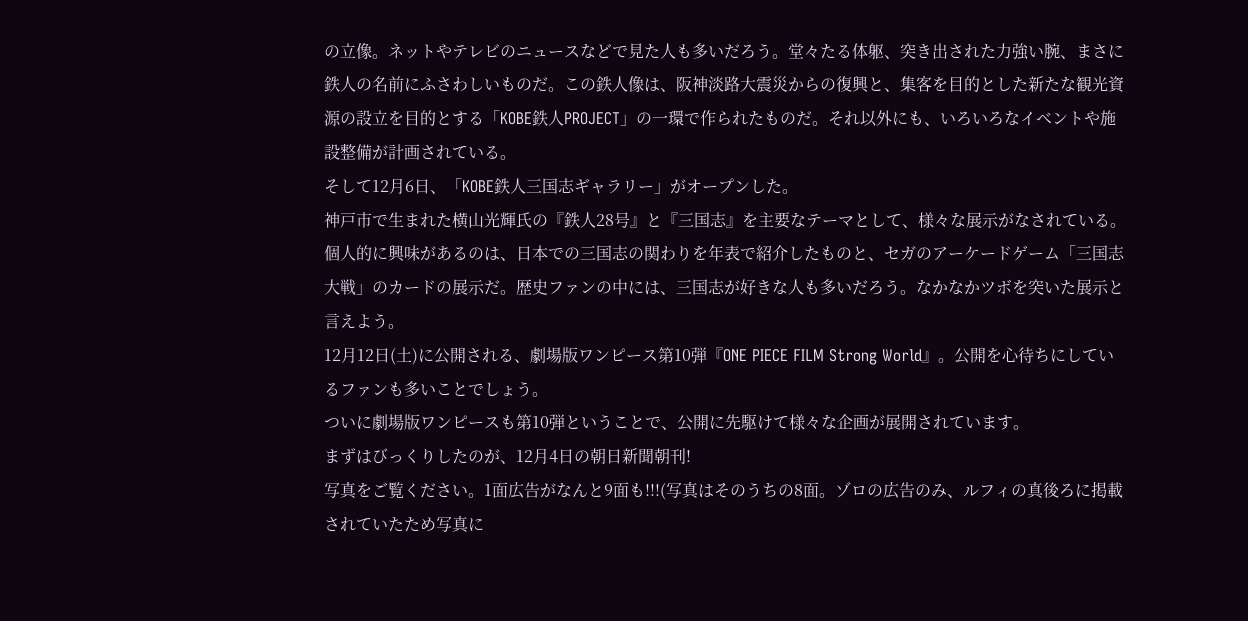の立像。ネットやテレビのニュースなどで見た人も多いだろう。堂々たる体躯、突き出された力強い腕、まさに鉄人の名前にふさわしいものだ。この鉄人像は、阪神淡路大震災からの復興と、集客を目的とした新たな観光資源の設立を目的とする「KOBE鉄人PROJECT」の一環で作られたものだ。それ以外にも、いろいろなイベントや施設整備が計画されている。
そして12月6日、「KOBE鉄人三国志ギャラリー」がオープンした。
神戸市で生まれた横山光輝氏の『鉄人28号』と『三国志』を主要なテーマとして、様々な展示がなされている。個人的に興味があるのは、日本での三国志の関わりを年表で紹介したものと、セガのアーケードゲーム「三国志大戦」のカードの展示だ。歴史ファンの中には、三国志が好きな人も多いだろう。なかなかツボを突いた展示と言えよう。
12月12日(土)に公開される、劇場版ワンピース第10弾『ONE PIECE FILM Strong World』。公開を心待ちにしているファンも多いことでしょう。
ついに劇場版ワンピースも第10弾ということで、公開に先駆けて様々な企画が展開されています。
まずはびっくりしたのが、12月4日の朝日新聞朝刊!
写真をご覧ください。1面広告がなんと9面も!!!(写真はそのうちの8面。ゾロの広告のみ、ルフィの真後ろに掲載されていたため写真に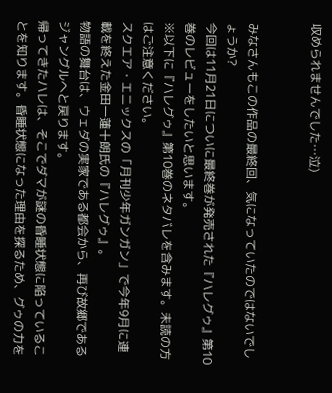収められませんでした…泣)


みなさんもこの作品の最終回、気になっていたのではないでしょうか?
今回は11月21日についに最終巻が発売された『ハレグゥ』第10巻のレビューをしたいと思います。
※以下に『ハレグゥ』第10巻のネタバレを含みます。未読の方はご注意ください。
スクエア・エニックスの「月刊少年ガンガン」で今年9月に連載を終えた金田一蓮十朗氏の『ハレグゥ』。
物語の舞台は、ウェダの実家である都会から、再び故郷であるジャングルへと戻ります。
帰ってきたハレは、そこでダマが謎の昏睡状態に陥っていることを知ります。昏睡状態になった理由を探るため、グゥの力を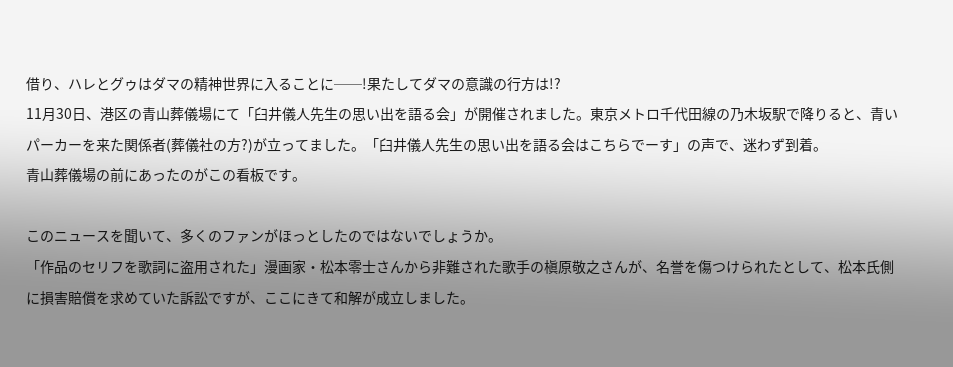借り、ハレとグゥはダマの精神世界に入ることに──!果たしてダマの意識の行方は!?
11月30日、港区の青山葬儀場にて「臼井儀人先生の思い出を語る会」が開催されました。東京メトロ千代田線の乃木坂駅で降りると、青いパーカーを来た関係者(葬儀社の方?)が立ってました。「臼井儀人先生の思い出を語る会はこちらでーす」の声で、迷わず到着。
青山葬儀場の前にあったのがこの看板です。

このニュースを聞いて、多くのファンがほっとしたのではないでしょうか。
「作品のセリフを歌詞に盗用された」漫画家・松本零士さんから非難された歌手の槇原敬之さんが、名誉を傷つけられたとして、松本氏側に損害賠償を求めていた訴訟ですが、ここにきて和解が成立しました。